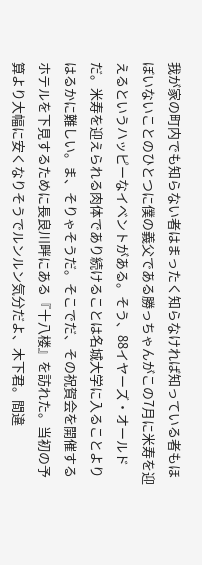我が家の町内でも知らない者はまったく知らなければ知っている者もほぼいないことのひとつに僕の義父である勝っちゃんがこの7月に米寿を迎えるというハッピーなイベントがある。そう、88イヤーズ・オールドだ。米寿を迎えられる肉体であり続けることは名城大学に入ることよりはるかに難しい。ま、そりゃそうだ。そこでだ、その祝賀会を開催するホテルを下見するために長良川畔にある『十八楼』を訪れた。当初の予算より大幅に安くなりそうでルンルン気分だよ、木下君。間違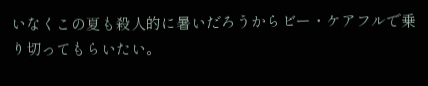いなくこの夏も殺人的に暑いだろうからビー・ケアフルで乗り切ってもらいたい。